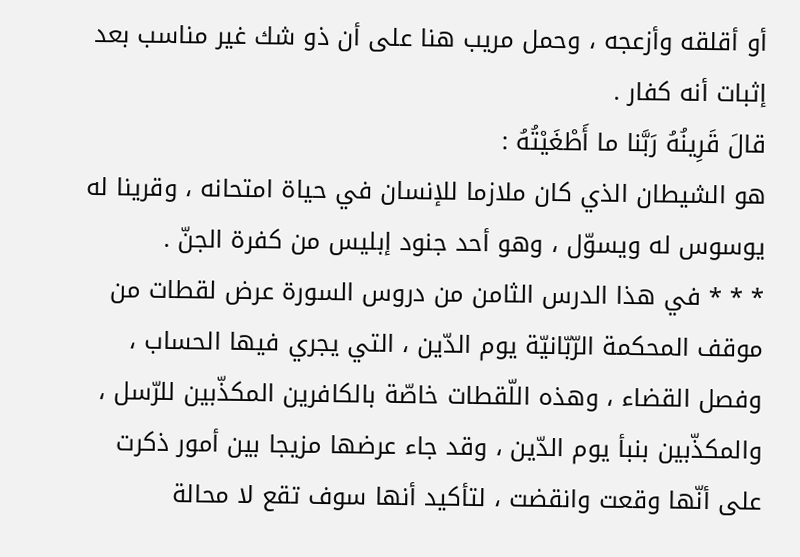أو أقلقه وأزعجه ، وحمل مريب هنا على أن ذو شك غير مناسب بعد إثبات أنه كفار .
قالَ قَرِينُهُ رَبَّنا ما أَطْغَيْتُهُ :
هو الشيطان الذي كان ملازما للإنسان في حياة امتحانه ، وقرينا له يوسوس له ويسوّل ، وهو أحد جنود إبليس من كفرة الجنّ .
* * * في هذا الدرس الثامن من دروس السورة عرض لقطات من موقف المحكمة الرّبّانيّة يوم الدّين ، التي يجري فيها الحساب ، وفصل القضاء ، وهذه اللّقطات خاصّة بالكافرين المكذّبين للرّسل ، والمكذّبين بنبأ يوم الدّين ، وقد جاء عرضها مزيجا بين أمور ذكرت على أنّها وقعت وانقضت ، لتأكيد أنها سوف تقع لا محالة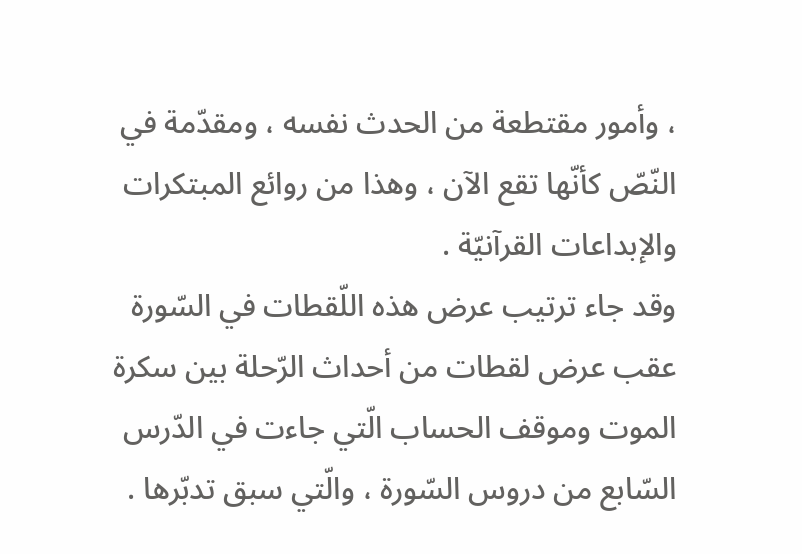، وأمور مقتطعة من الحدث نفسه ، ومقدّمة في النّصّ كأنّها تقع الآن ، وهذا من روائع المبتكرات والإبداعات القرآنيّة .
وقد جاء ترتيب عرض هذه اللّقطات في السّورة عقب عرض لقطات من أحداث الرّحلة بين سكرة الموت وموقف الحساب الّتي جاءت في الدّرس السّابع من دروس السّورة ، والّتي سبق تدبّرها .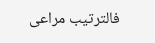فالترتيب مراعى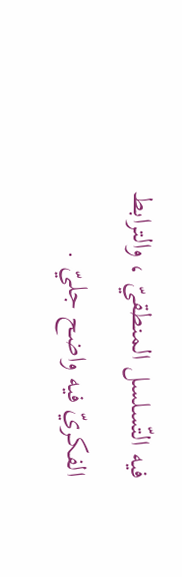فيه التّسلسل المنطقيّ ، والترابط الفكريّ فيه واضح جليّ .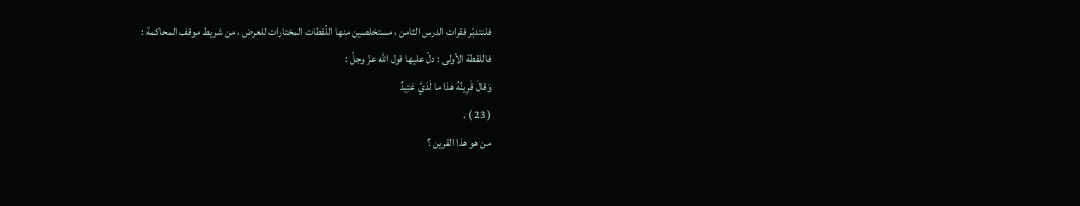فلنتدبّر فقرات الدرس الثامن ، مستخلصين منها اللّقطات المختارات للعرض ، من شريط موقف المحاكمة :
فاللقطة الأولى : دلّ عليها قول اللّه عزّ وجلّ :
وَقالَ قَرِينُهُ هذا ما لَدَيَّ عَتِيدٌ
( 23 ) .
من هو هذا القرين ؟